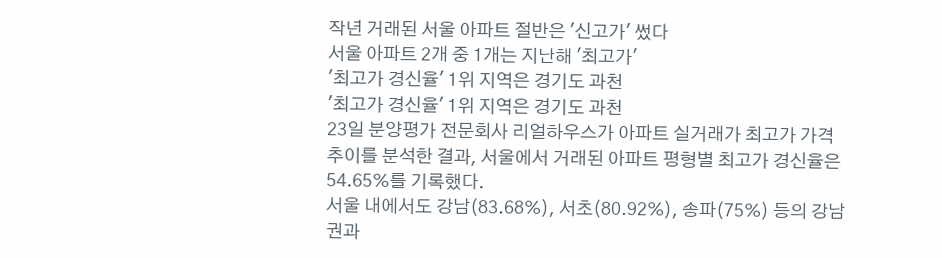작년 거래된 서울 아파트 절반은 '신고가' 썼다
서울 아파트 2개 중 1개는 지난해 '최고가'
'최고가 경신율' 1위 지역은 경기도 과천
'최고가 경신율' 1위 지역은 경기도 과천
23일 분양평가 전문회사 리얼하우스가 아파트 실거래가 최고가 가격 추이를 분석한 결과, 서울에서 거래된 아파트 평형별 최고가 경신율은 54.65%를 기록했다.
서울 내에서도 강남(83.68%), 서초(80.92%), 송파(75%) 등의 강남권과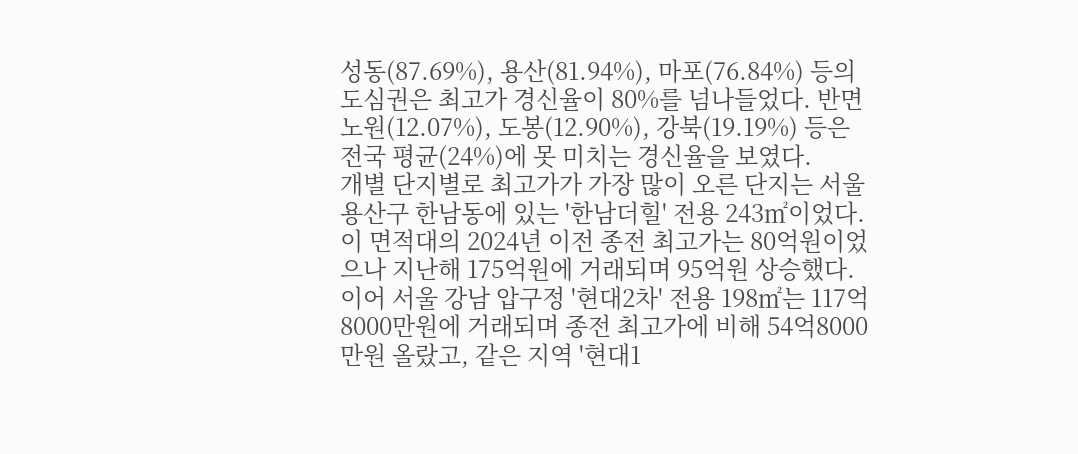성동(87.69%), 용산(81.94%), 마포(76.84%) 등의 도심권은 최고가 경신율이 80%를 넘나들었다. 반면 노원(12.07%), 도봉(12.90%), 강북(19.19%) 등은 전국 평균(24%)에 못 미치는 경신율을 보였다.
개별 단지별로 최고가가 가장 많이 오른 단지는 서울 용산구 한남동에 있는 '한남더힐' 전용 243㎡이었다. 이 면적대의 2024년 이전 종전 최고가는 80억원이었으나 지난해 175억원에 거래되며 95억원 상승했다.
이어 서울 강남 압구정 '현대2차' 전용 198㎡는 117억8000만원에 거래되며 종전 최고가에 비해 54억8000만원 올랐고, 같은 지역 '현대1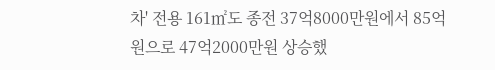차' 전용 161㎡도 종전 37억8000만원에서 85억원으로 47억2000만원 상승했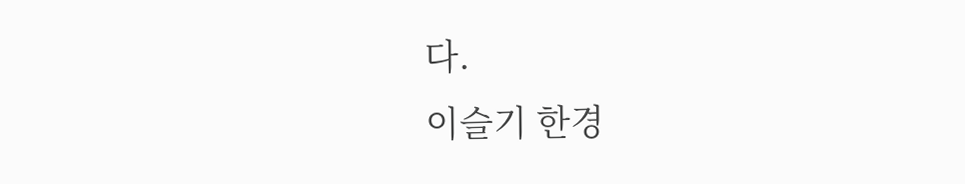다.
이슬기 한경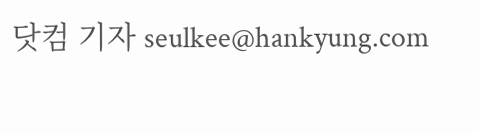닷컴 기자 seulkee@hankyung.com